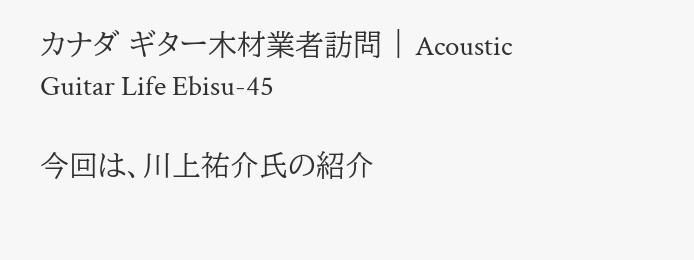カナダ ギター木材業者訪問 | Acoustic Guitar Life Ebisu-45

今回は、川上祐介氏の紹介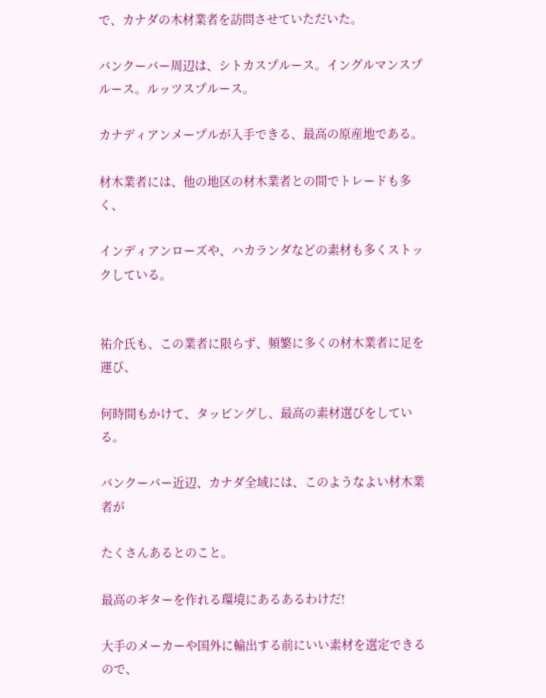で、カナダの木材業者を訪問させていただいた。

バンクーバー周辺は、シトカスプルース。イングルマンスプルース。ルッツスプルース。

カナディアンメープルが入手できる、最高の原産地である。

材木業者には、他の地区の材木業者との間でトレードも多く、

インディアンローズや、ハカランダなどの素材も多くストックしている。


祐介氏も、この業者に限らず、頻繁に多くの材木業者に足を運び、

何時間もかけて、タッピングし、最高の素材選びをしている。

バンクーバー近辺、カナダ全域には、このようなよい材木業者が

たくさんあるとのこと。

最高のギターを作れる環境にあるあるわけだ!

大手のメーカーや国外に輸出する前にいい素材を選定できるので、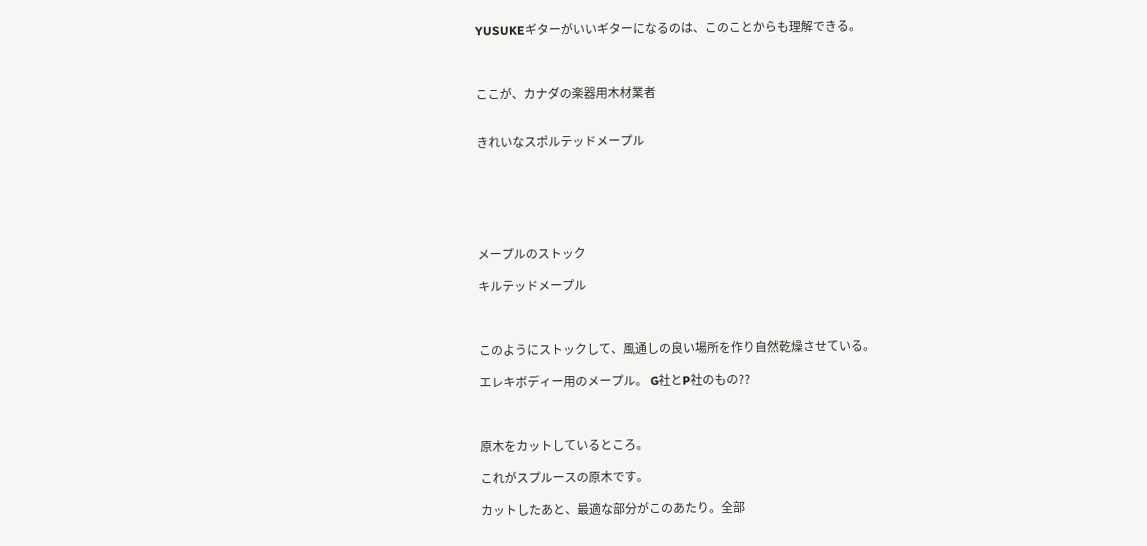YUSUKEギターがいいギターになるのは、このことからも理解できる。



ここが、カナダの楽器用木材業者


きれいなスポルテッドメープル






メープルのストック

キルテッドメープル



このようにストックして、風通しの良い場所を作り自然乾燥させている。

エレキボディー用のメープル。 G社とP社のもの??



原木をカットしているところ。

これがスプルースの原木です。

カットしたあと、最適な部分がこのあたり。全部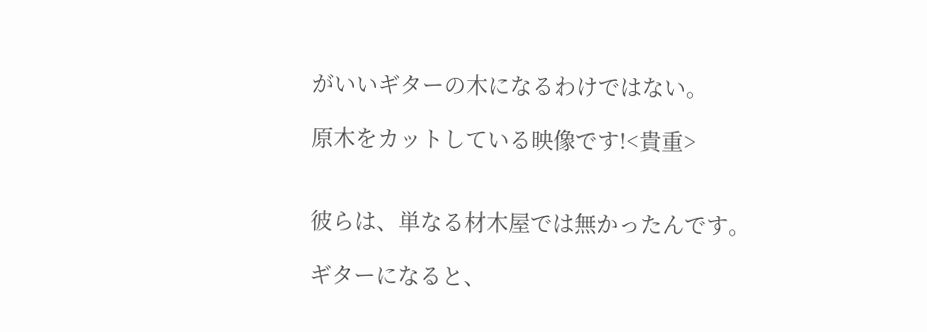がいいギターの木になるわけではない。

原木をカットしている映像です!<貴重>


彼らは、単なる材木屋では無かったんです。

ギターになると、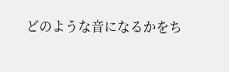どのような音になるかをち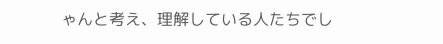ゃんと考え、理解している人たちでし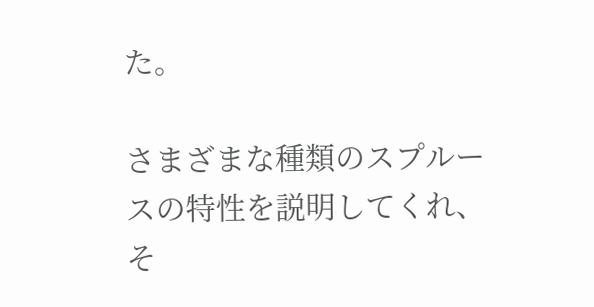た。

さまざまな種類のスプルースの特性を説明してくれ、そ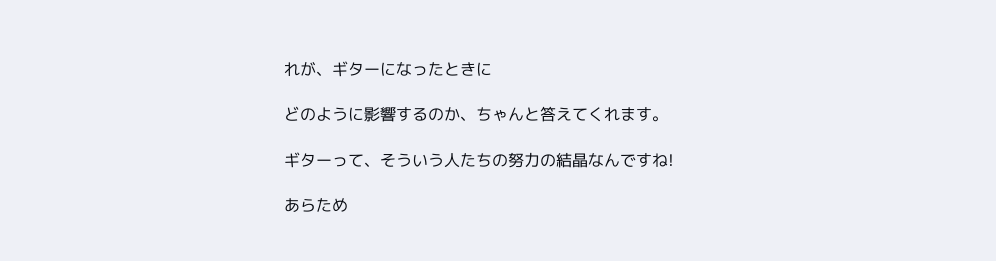れが、ギターになったときに

どのように影響するのか、ちゃんと答えてくれます。

ギターって、そういう人たちの努力の結晶なんですね!

あらため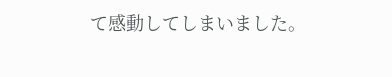て感動してしまいました。